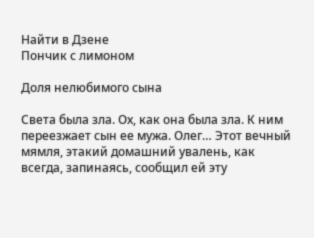Найти в Дзене
Пончик с лимоном

Доля нелюбимого сына

Света была зла. Ох, как она была зла. К ним переезжает сын ее мужа. Олег… Этот вечный мямля, этакий домашний увалень, как всегда, запинаясь, сообщил ей эту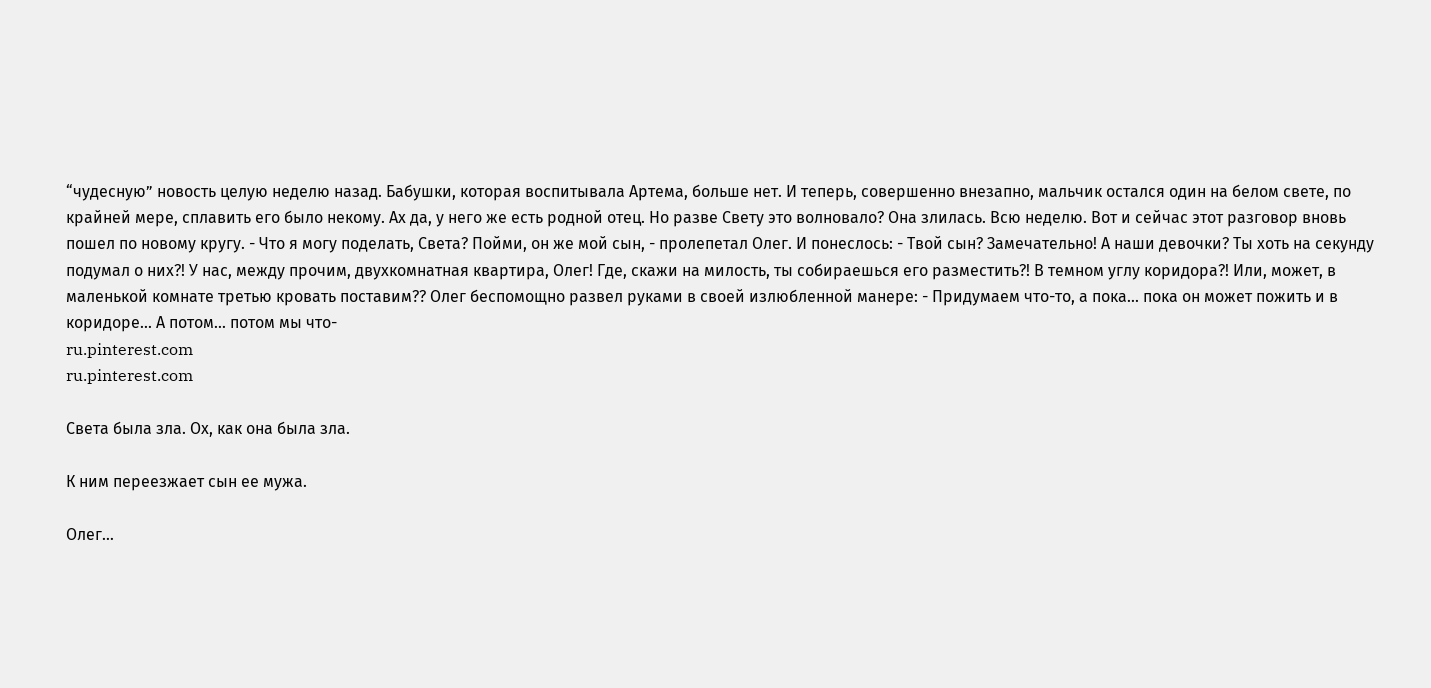“чудесную” новость целую неделю назад. Бабушки, которая воспитывала Артема, больше нет. И теперь, совершенно внезапно, мальчик остался один на белом свете, по крайней мере, сплавить его было некому. Ах да, у него же есть родной отец. Но разве Свету это волновало? Она злилась. Всю неделю. Вот и сейчас этот разговор вновь пошел по новому кругу. - Что я могу поделать, Света? Пойми, он же мой сын, - пролепетал Олег. И понеслось: - Твой сын? Замечательно! А наши девочки? Ты хоть на секунду подумал о них?! У нас, между прочим, двухкомнатная квартира, Олег! Где, скажи на милость, ты собираешься его разместить?! В темном углу коридора?! Или, может, в маленькой комнате третью кровать поставим?? Олег беспомощно развел руками в своей излюбленной манере: - Придумаем что-то, а пока... пока он может пожить и в коридоре... А потом... потом мы что-
ru.pinterest.com
ru.pinterest.com

Света была зла. Ох, как она была зла.

К ним переезжает сын ее мужа.

Олег…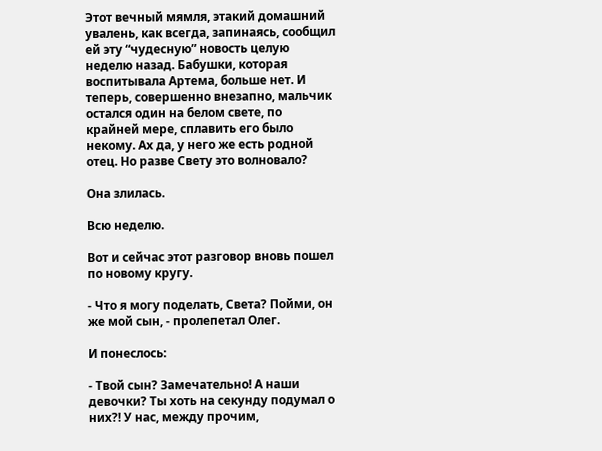Этот вечный мямля, этакий домашний увалень, как всегда, запинаясь, сообщил ей эту “чудесную” новость целую неделю назад. Бабушки, которая воспитывала Артема, больше нет. И теперь, совершенно внезапно, мальчик остался один на белом свете, по крайней мере, сплавить его было некому. Ах да, у него же есть родной отец. Но разве Свету это волновало?

Она злилась.

Всю неделю.

Вот и сейчас этот разговор вновь пошел по новому кругу.

- Что я могу поделать, Света? Пойми, он же мой сын, - пролепетал Олег.

И понеслось:

- Твой сын? Замечательно! А наши девочки? Ты хоть на секунду подумал о них?! У нас, между прочим,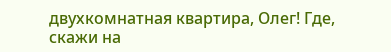двухкомнатная квартира, Олег! Где, скажи на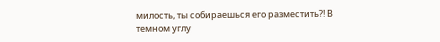милость, ты собираешься его разместить?! В темном углу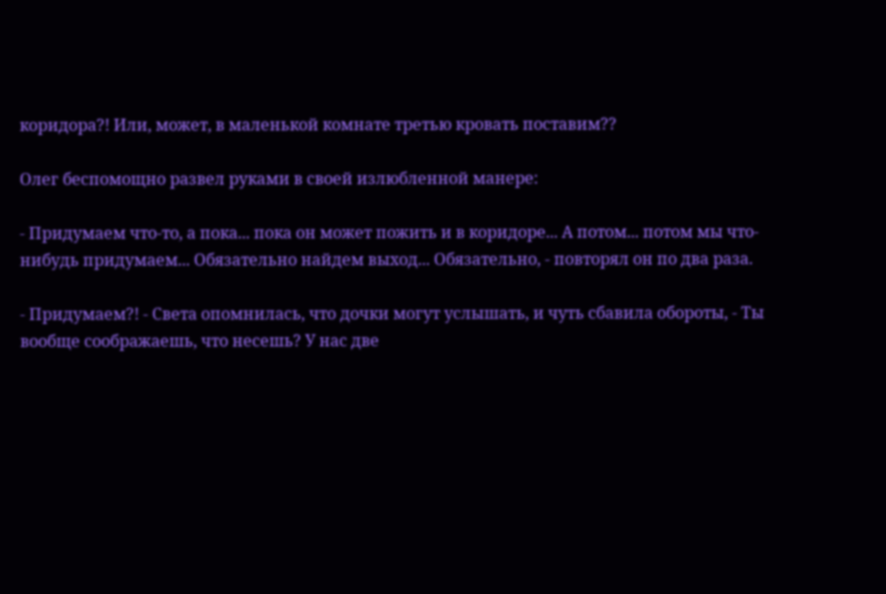коридора?! Или, может, в маленькой комнате третью кровать поставим??

Олег беспомощно развел руками в своей излюбленной манере:

- Придумаем что-то, а пока... пока он может пожить и в коридоре... А потом... потом мы что-нибудь придумаем... Обязательно найдем выход... Обязательно, - повторял он по два раза.

- Придумаем?! - Света опомнилась, что дочки могут услышать, и чуть сбавила обороты, - Ты вообще соображаешь, что несешь? У нас две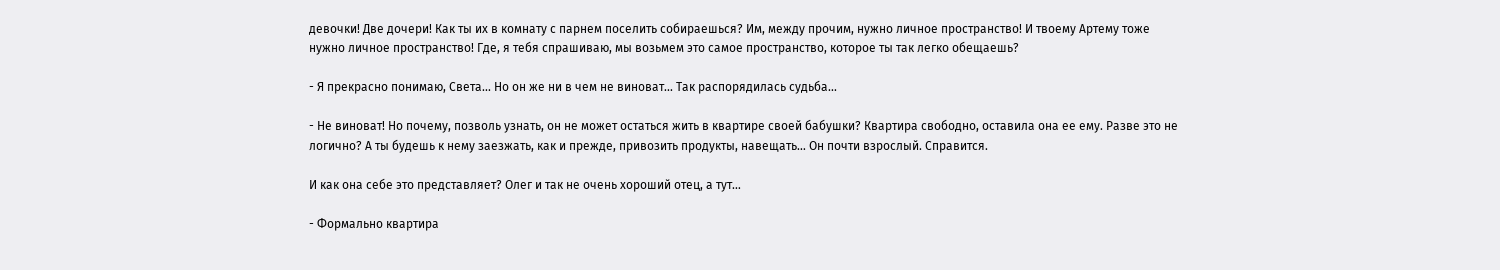девочки! Две дочери! Как ты их в комнату с парнем поселить собираешься? Им, между прочим, нужно личное пространство! И твоему Артему тоже нужно личное пространство! Где, я тебя спрашиваю, мы возьмем это самое пространство, которое ты так легко обещаешь?

- Я прекрасно понимаю, Света... Но он же ни в чем не виноват... Так распорядилась судьба...

- Не виноват! Но почему, позволь узнать, он не может остаться жить в квартире своей бабушки? Квартира свободно, оставила она ее ему. Разве это не логично? А ты будешь к нему заезжать, как и прежде, привозить продукты, навещать… Он почти взрослый. Справится.

И как она себе это представляет? Олег и так не очень хороший отец, а тут…

- Формально квартира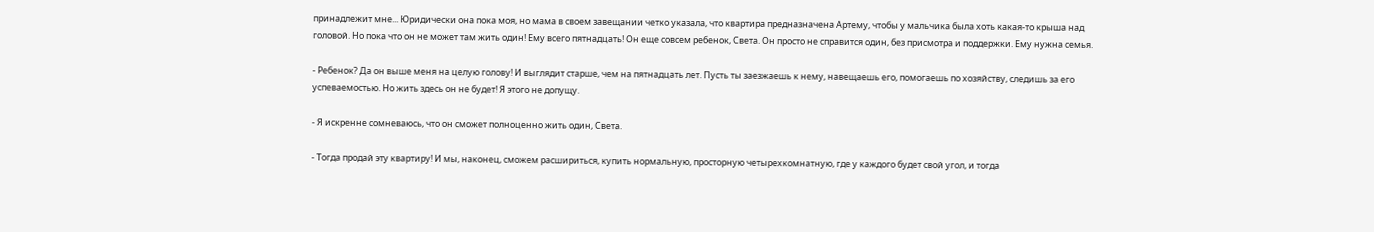принадлежит мне... Юридически она пока моя, но мама в своем завещании четко указала, что квартира предназначена Артему, чтобы у мальчика была хоть какая-то крыша над головой. Но пока что он не может там жить один! Ему всего пятнадцать! Он еще совсем ребенок, Света. Он просто не справится один, без присмотра и поддержки. Ему нужна семья.

- Ребенок? Да он выше меня на целую голову! И выглядит старше, чем на пятнадцать лет. Пусть ты заезжаешь к нему, навещаешь его, помогаешь по хозяйству, следишь за его успеваемостью. Но жить здесь он не будет! Я этого не допущу.

- Я искренне сомневаюсь, что он сможет полноценно жить один, Света.

- Тогда продай эту квартиру! И мы, наконец, сможем расшириться, купить нормальную, просторную четырехкомнатную, где у каждого будет свой угол, и тогда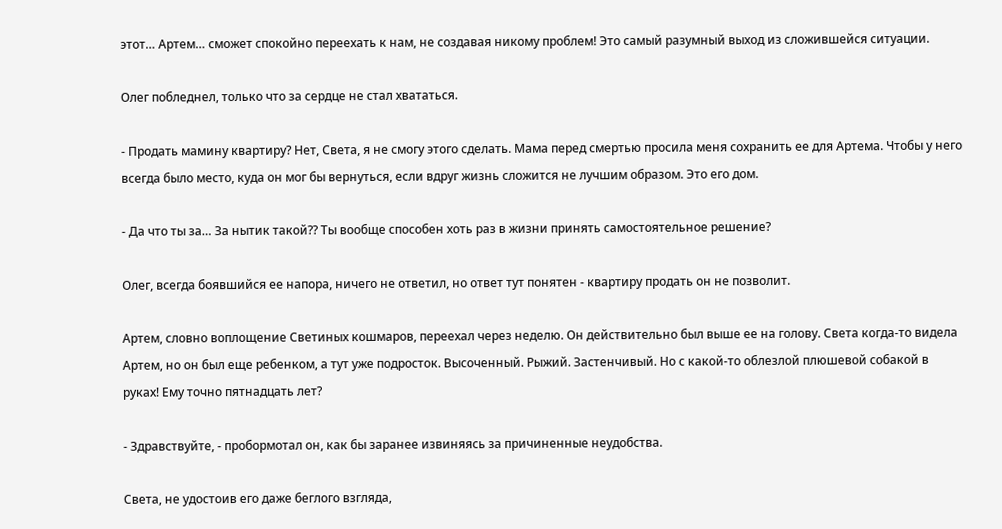этот… Артем… сможет спокойно переехать к нам, не создавая никому проблем! Это самый разумный выход из сложившейся ситуации.

Олег побледнел, только что за сердце не стал хвататься.

- Продать мамину квартиру? Нет, Света, я не смогу этого сделать. Мама перед смертью просила меня сохранить ее для Артема. Чтобы у него всегда было место, куда он мог бы вернуться, если вдруг жизнь сложится не лучшим образом. Это его дом.

- Да что ты за… За нытик такой?? Ты вообще способен хоть раз в жизни принять самостоятельное решение?

Олег, всегда боявшийся ее напора, ничего не ответил, но ответ тут понятен - квартиру продать он не позволит.

Артем, словно воплощение Светиных кошмаров, переехал через неделю. Он действительно был выше ее на голову. Света когда-то видела Артем, но он был еще ребенком, а тут уже подросток. Высоченный. Рыжий. Застенчивый. Но с какой-то облезлой плюшевой собакой в руках! Ему точно пятнадцать лет?

- Здравствуйте, - пробормотал он, как бы заранее извиняясь за причиненные неудобства.

Света, не удостоив его даже беглого взгляда,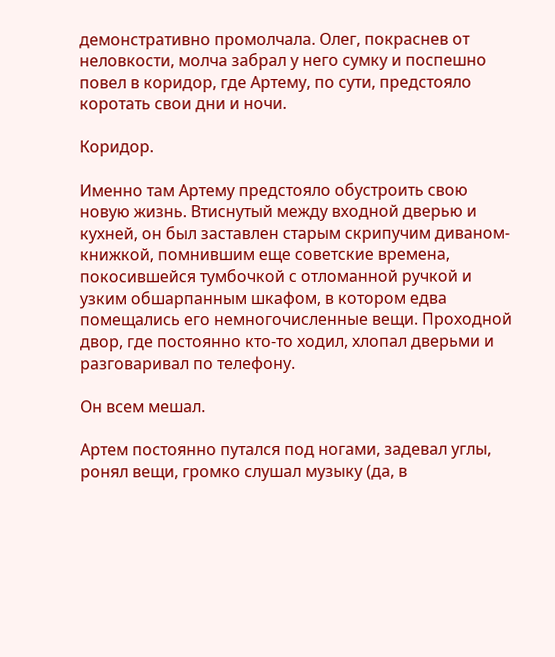демонстративно промолчала. Олег, покраснев от неловкости, молча забрал у него сумку и поспешно повел в коридор, где Артему, по сути, предстояло коротать свои дни и ночи.

Коридор.

Именно там Артему предстояло обустроить свою новую жизнь. Втиснутый между входной дверью и кухней, он был заставлен старым скрипучим диваном-книжкой, помнившим еще советские времена, покосившейся тумбочкой с отломанной ручкой и узким обшарпанным шкафом, в котором едва помещались его немногочисленные вещи. Проходной двор, где постоянно кто-то ходил, хлопал дверьми и разговаривал по телефону.

Он всем мешал.

Артем постоянно путался под ногами, задевал углы, ронял вещи, громко слушал музыку (да, в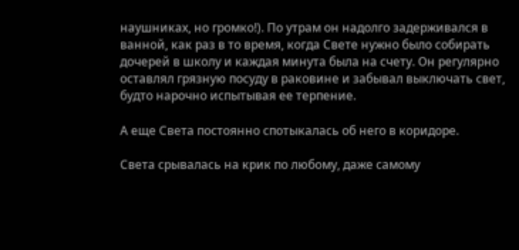наушниках, но громко!). По утрам он надолго задерживался в ванной, как раз в то время, когда Свете нужно было собирать дочерей в школу и каждая минута была на счету. Он регулярно оставлял грязную посуду в раковине и забывал выключать свет, будто нарочно испытывая ее терпение.

А еще Света постоянно спотыкалась об него в коридоре.

Света срывалась на крик по любому, даже самому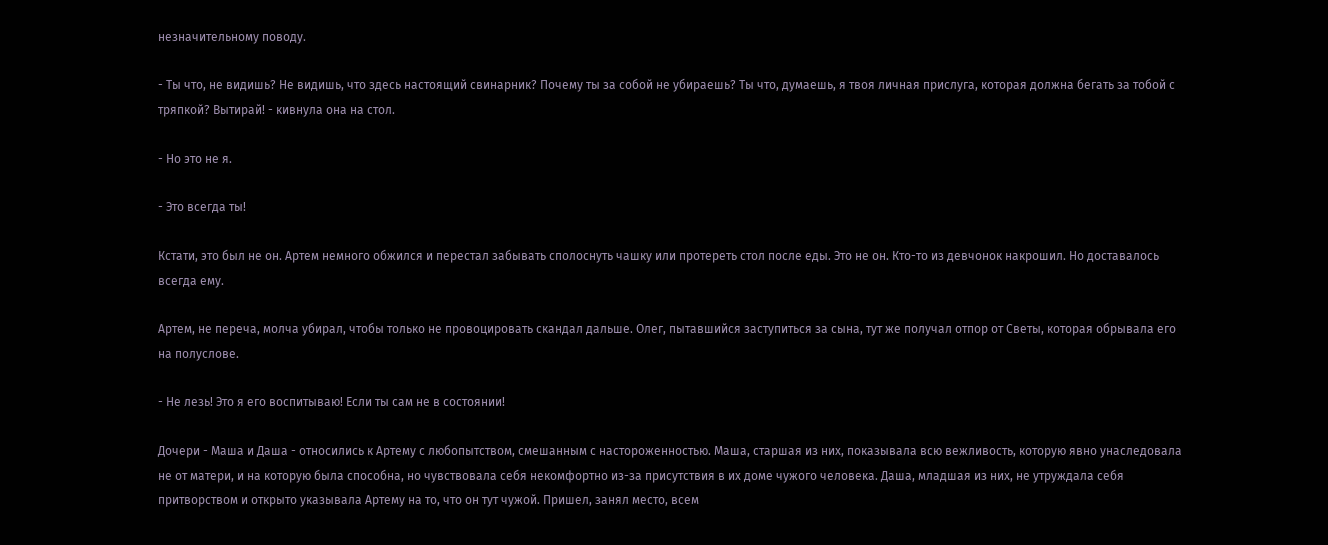незначительному поводу.

- Ты что, не видишь? Не видишь, что здесь настоящий свинарник? Почему ты за собой не убираешь? Ты что, думаешь, я твоя личная прислуга, которая должна бегать за тобой с тряпкой? Вытирай! - кивнула она на стол.

- Но это не я.

- Это всегда ты!

Кстати, это был не он. Артем немного обжился и перестал забывать сполоснуть чашку или протереть стол после еды. Это не он. Кто-то из девчонок накрошил. Но доставалось всегда ему.

Артем, не переча, молча убирал, чтобы только не провоцировать скандал дальше. Олег, пытавшийся заступиться за сына, тут же получал отпор от Светы, которая обрывала его на полуслове.

- Не лезь! Это я его воспитываю! Если ты сам не в состоянии!

Дочери - Маша и Даша - относились к Артему с любопытством, смешанным с настороженностью. Маша, старшая из них, показывала всю вежливость, которую явно унаследовала не от матери, и на которую была способна, но чувствовала себя некомфортно из-за присутствия в их доме чужого человека. Даша, младшая из них, не утруждала себя притворством и открыто указывала Артему на то, что он тут чужой. Пришел, занял место, всем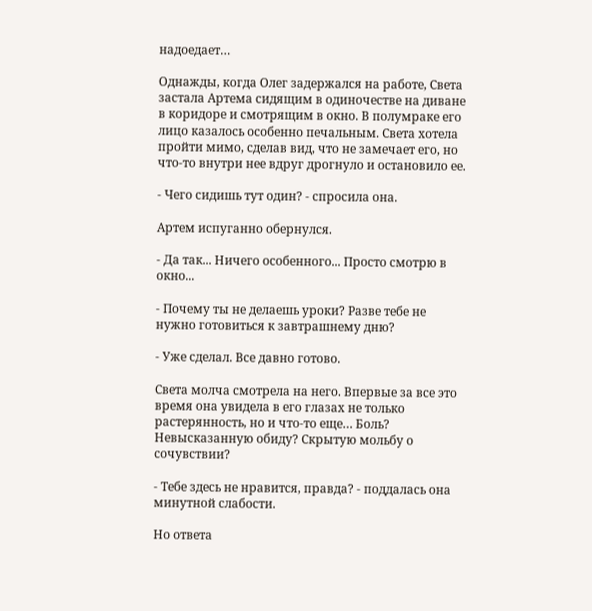надоедает…

Однажды, когда Олег задержался на работе, Света застала Артема сидящим в одиночестве на диване в коридоре и смотрящим в окно. В полумраке его лицо казалось особенно печальным. Света хотела пройти мимо, сделав вид, что не замечает его, но что-то внутри нее вдруг дрогнуло и остановило ее.

- Чего сидишь тут один? - спросила она.

Артем испуганно обернулся.

- Да так... Ничего особенного... Просто смотрю в окно...

- Почему ты не делаешь уроки? Разве тебе не нужно готовиться к завтрашнему дню?

- Уже сделал. Все давно готово.

Света молча смотрела на него. Впервые за все это время она увидела в его глазах не только растерянность, но и что-то еще… Боль? Невысказанную обиду? Скрытую мольбу о сочувствии?

- Тебе здесь не нравится, правда? - поддалась она минутной слабости.

Но ответа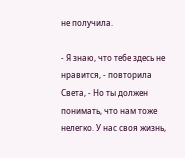не получила.

- Я знаю, что тебе здесь не нравится, - повторила Света, - Но ты должен понимать, что нам тоже нелегко. У нас своя жизнь,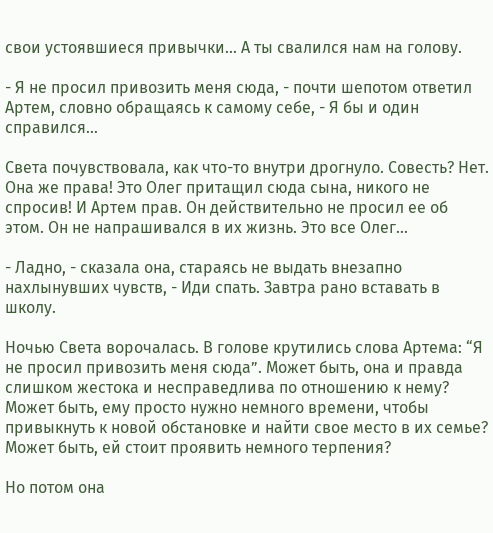свои устоявшиеся привычки... А ты свалился нам на голову.

- Я не просил привозить меня сюда, - почти шепотом ответил Артем, словно обращаясь к самому себе, - Я бы и один справился…

Света почувствовала, как что-то внутри дрогнуло. Совесть? Нет. Она же права! Это Олег притащил сюда сына, никого не спросив! И Артем прав. Он действительно не просил ее об этом. Он не напрашивался в их жизнь. Это все Олег…

- Ладно, - сказала она, стараясь не выдать внезапно нахлынувших чувств, - Иди спать. Завтра рано вставать в школу.

Ночью Света ворочалась. В голове крутились слова Артема: “Я не просил привозить меня сюда”. Может быть, она и правда слишком жестока и несправедлива по отношению к нему? Может быть, ему просто нужно немного времени, чтобы привыкнуть к новой обстановке и найти свое место в их семье? Может быть, ей стоит проявить немного терпения?

Но потом она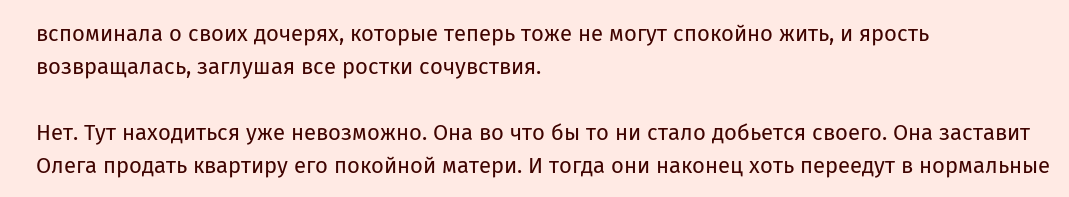вспоминала о своих дочерях, которые теперь тоже не могут спокойно жить, и ярость возвращалась, заглушая все ростки сочувствия.

Нет. Тут находиться уже невозможно. Она во что бы то ни стало добьется своего. Она заставит Олега продать квартиру его покойной матери. И тогда они наконец хоть переедут в нормальные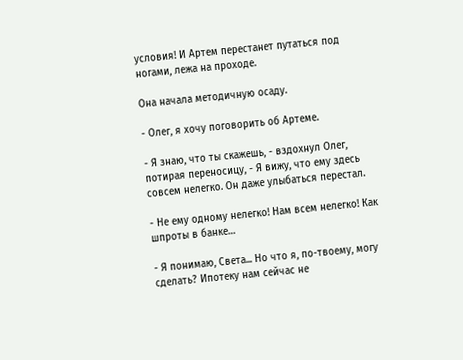условия! И Артем перестанет путаться под ногами, лежа на проходе.

Она начала методичную осаду.

- Олег, я хочу поговорить об Артеме.

- Я знаю, что ты скажешь, - вздохнул Олег, потирая переносицу, - Я вижу, что ему здесь совсем нелегко. Он даже улыбаться перестал.

- Не ему одному нелегко! Нам всем нелегко! Как шпроты в банке…

- Я понимаю, Света... Но что я, по-твоему, могу сделать? Ипотеку нам сейчас не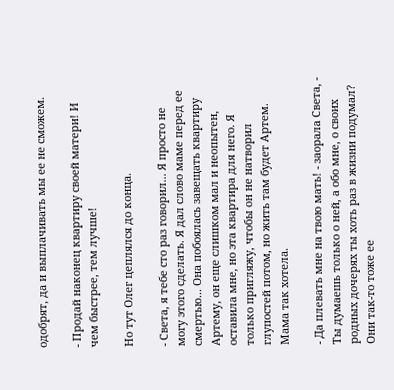одобрят, да и выплачивать мы ее не сможем.

- Продай наконец квартиру своей матери! И чем быстрее, тем лучше!

Но тут Олег цеплялся до конца.

- Света, я тебе сто раз говорил... Я просто не могу этого сделать. Я дал слово маме перед ее смертью... Она побоялась завещать квартиру Артему, он еще слишком мал и неопытен, оставила мне, но эта квартира для него. Я только пригляжу, чтобы он не натворил глупостей потом, но жить там будет Артем. Мама так хотела.

- Да плевать мне на твою мать! - заорала Света, - Ты думаешь только о ней, а обо мне, о своих родных дочерях ты хоть раз в жизни подумал? Они так-то тоже ее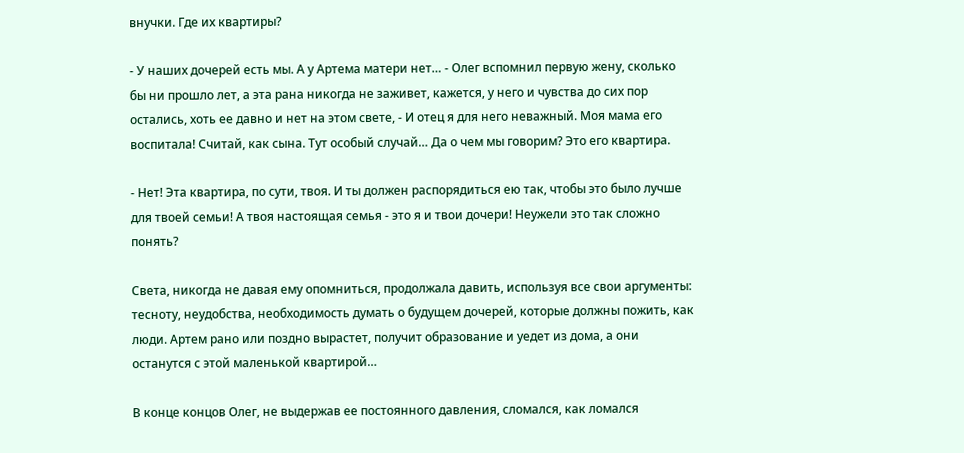внучки. Где их квартиры?

- У наших дочерей есть мы. А у Артема матери нет… - Олег вспомнил первую жену, сколько бы ни прошло лет, а эта рана никогда не заживет, кажется, у него и чувства до сих пор остались, хоть ее давно и нет на этом свете, - И отец я для него неважный. Моя мама его воспитала! Считай, как сына. Тут особый случай… Да о чем мы говорим? Это его квартира.

- Нет! Эта квартира, по сути, твоя. И ты должен распорядиться ею так, чтобы это было лучше для твоей семьи! А твоя настоящая семья - это я и твои дочери! Неужели это так сложно понять?

Света, никогда не давая ему опомниться, продолжала давить, используя все свои аргументы: тесноту, неудобства, необходимость думать о будущем дочерей, которые должны пожить, как люди. Артем рано или поздно вырастет, получит образование и уедет из дома, а они останутся с этой маленькой квартирой…

В конце концов Олег, не выдержав ее постоянного давления, сломался, как ломался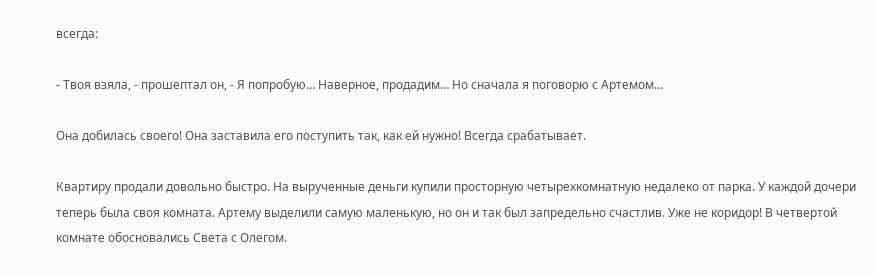всегда:

- Твоя взяла, - прошептал он, - Я попробую… Наверное, продадим… Но сначала я поговорю с Артемом…

Она добилась своего! Она заставила его поступить так, как ей нужно! Всегда срабатывает.

Квартиру продали довольно быстро. На вырученные деньги купили просторную четырехкомнатную недалеко от парка. У каждой дочери теперь была своя комната. Артему выделили самую маленькую, но он и так был запредельно счастлив. Уже не коридор! В четвертой комнате обосновались Света с Олегом.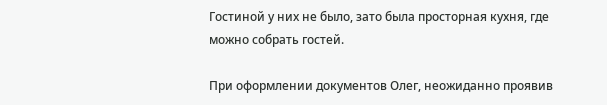Гостиной у них не было, зато была просторная кухня, где можно собрать гостей.

При оформлении документов Олег, неожиданно проявив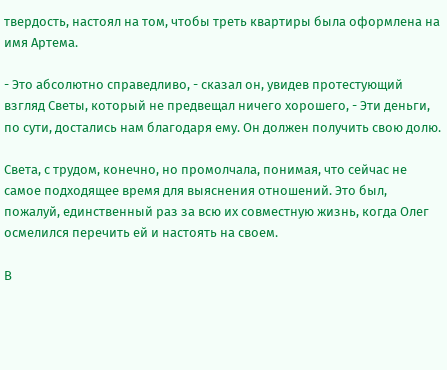твердость, настоял на том, чтобы треть квартиры была оформлена на имя Артема.

- Это абсолютно справедливо, - сказал он, увидев протестующий взгляд Светы, который не предвещал ничего хорошего, - Эти деньги, по сути, достались нам благодаря ему. Он должен получить свою долю.

Света, с трудом, конечно, но промолчала, понимая, что сейчас не самое подходящее время для выяснения отношений. Это был, пожалуй, единственный раз за всю их совместную жизнь, когда Олег осмелился перечить ей и настоять на своем.

В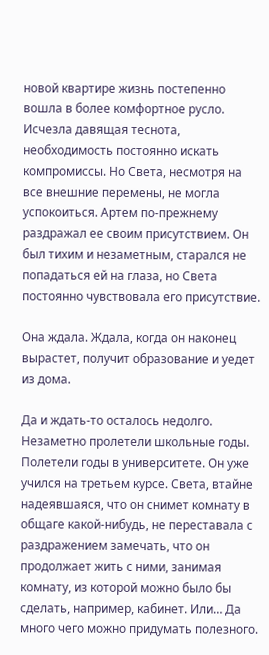новой квартире жизнь постепенно вошла в более комфортное русло. Исчезла давящая теснота, необходимость постоянно искать компромиссы. Но Света, несмотря на все внешние перемены, не могла успокоиться. Артем по-прежнему раздражал ее своим присутствием. Он был тихим и незаметным, старался не попадаться ей на глаза, но Света постоянно чувствовала его присутствие.

Она ждала. Ждала, когда он наконец вырастет, получит образование и уедет из дома.

Да и ждать-то осталось недолго. Незаметно пролетели школьные годы. Полетели годы в университете. Он уже учился на третьем курсе. Света, втайне надеявшаяся, что он снимет комнату в общаге какой-нибудь, не переставала с раздражением замечать, что он продолжает жить с ними, занимая комнату, из которой можно было бы сделать, например, кабинет. Или… Да много чего можно придумать полезного.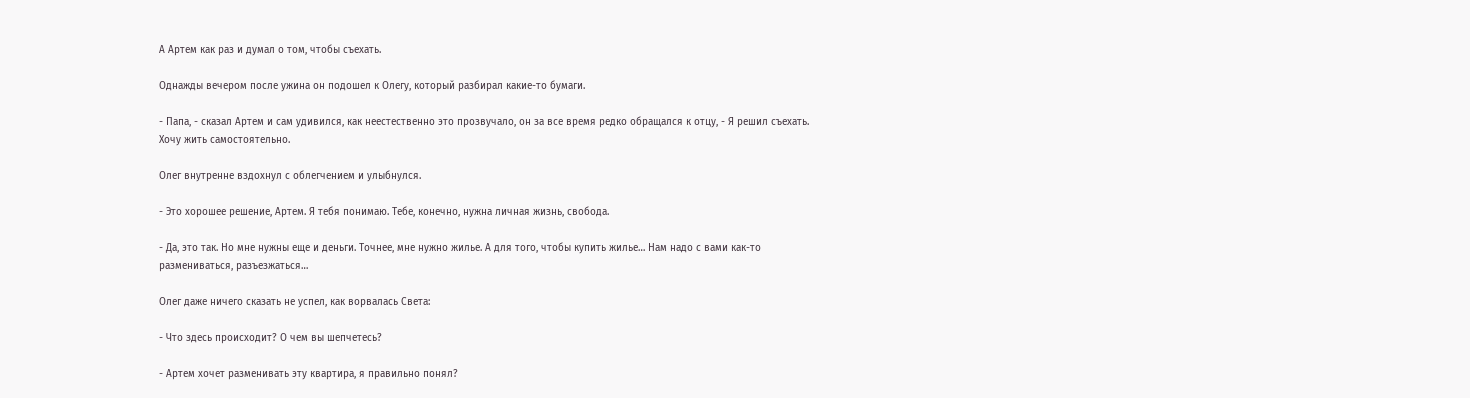А Артем как раз и думал о том, чтобы съехать.

Однажды вечером после ужина он подошел к Олегу, который разбирал какие-то бумаги.

- Папа, - сказал Артем и сам удивился, как неестественно это прозвучало, он за все время редко обращался к отцу, - Я решил съехать. Хочу жить самостоятельно.

Олег внутренне вздохнул с облегчением и улыбнулся.

- Это хорошее решение, Артем. Я тебя понимаю. Тебе, конечно, нужна личная жизнь, свобода.

- Да, это так. Но мне нужны еще и деньги. Точнее, мне нужно жилье. А для того, чтобы купить жилье… Нам надо с вами как-то размениваться, разъезжаться…

Олег даже ничего сказать не успел, как ворвалась Света:

- Что здесь происходит? О чем вы шепчетесь?

- Артем хочет разменивать эту квартира, я правильно понял?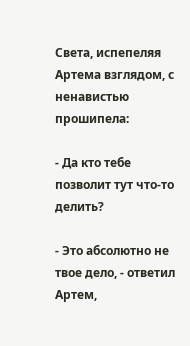Света, испепеляя Артема взглядом, с ненавистью прошипела:

- Да кто тебе позволит тут что-то делить?

- Это абсолютно не твое дело, - ответил Артем,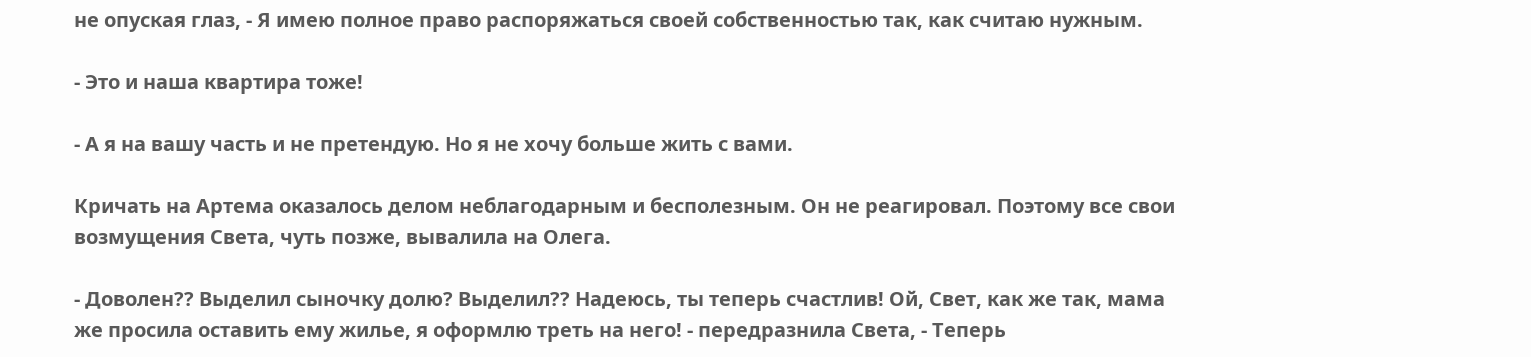не опуская глаз, - Я имею полное право распоряжаться своей собственностью так, как считаю нужным.

- Это и наша квартира тоже!

- А я на вашу часть и не претендую. Но я не хочу больше жить с вами.

Кричать на Артема оказалось делом неблагодарным и бесполезным. Он не реагировал. Поэтому все свои возмущения Света, чуть позже, вывалила на Олега.

- Доволен?? Выделил сыночку долю? Выделил?? Надеюсь, ты теперь счастлив! Ой, Свет, как же так, мама же просила оставить ему жилье, я оформлю треть на него! - передразнила Света, - Теперь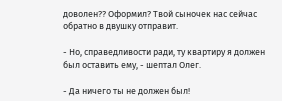доволен?? Оформил? Твой сыночек нас сейчас обратно в двушку отправит.

- Но, справедливости ради, ту квартиру я должен был оставить ему, - шептал Олег.

- Да ничего ты не должен был!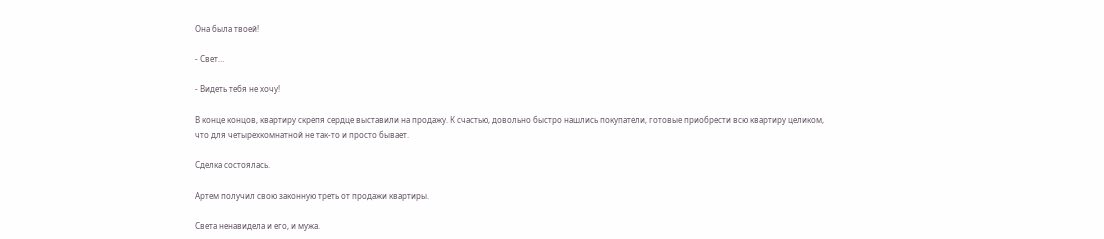Она была твоей!

- Свет…

- Видеть тебя не хочу!

В конце концов, квартиру скрепя сердце выставили на продажу. К счастью, довольно быстро нашлись покупатели, готовые приобрести всю квартиру целиком, что для четырехкомнатной не так-то и просто бывает.

Сделка состоялась.

Артем получил свою законную треть от продажи квартиры.

Света ненавидела и его, и мужа.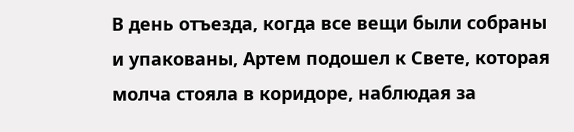В день отъезда, когда все вещи были собраны и упакованы, Артем подошел к Свете, которая молча стояла в коридоре, наблюдая за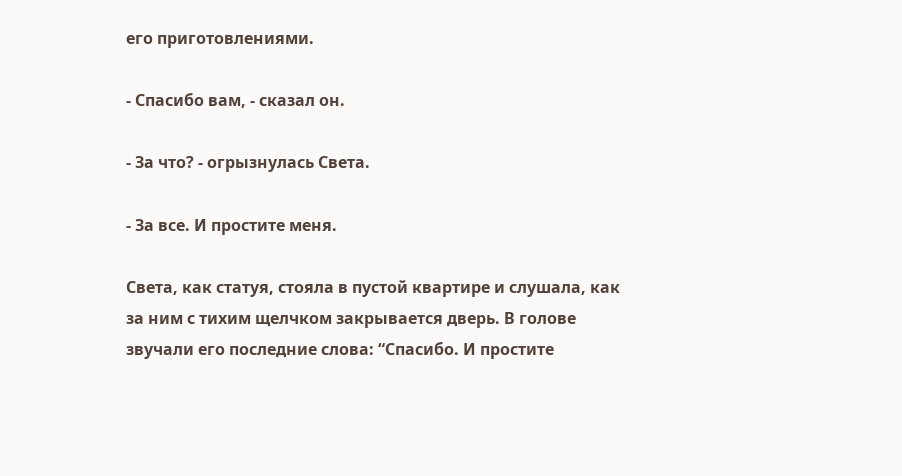его приготовлениями.

- Спасибо вам, - сказал он.

- За что? - огрызнулась Света.

- За все. И простите меня.

Света, как статуя, стояла в пустой квартире и слушала, как за ним с тихим щелчком закрывается дверь. В голове звучали его последние слова: “Спасибо. И простите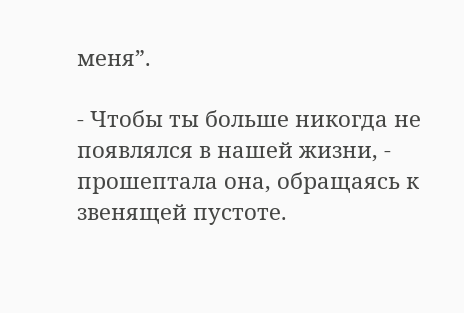меня”.

- Чтобы ты больше никогда не появлялся в нашей жизни, - прошептала она, обращаясь к звенящей пустоте.